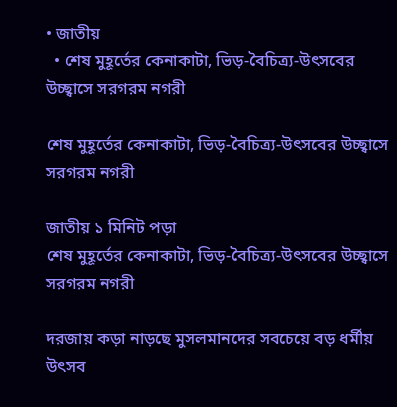• জাতীয়
  • শেষ মুহূর্তের কেনাকাটা, ভিড়-বৈচিত্র্য-উৎসবের উচ্ছ্বাসে সরগরম নগরী

শেষ মুহূর্তের কেনাকাটা, ভিড়-বৈচিত্র্য-উৎসবের উচ্ছ্বাসে সরগরম নগরী

জাতীয় ১ মিনিট পড়া
শেষ মুহূর্তের কেনাকাটা, ভিড়-বৈচিত্র্য-উৎসবের উচ্ছ্বাসে সরগরম নগরী

দরজায় কড়া নাড়ছে মুসলমানদের সবচেয়ে বড় ধর্মীয় উৎসব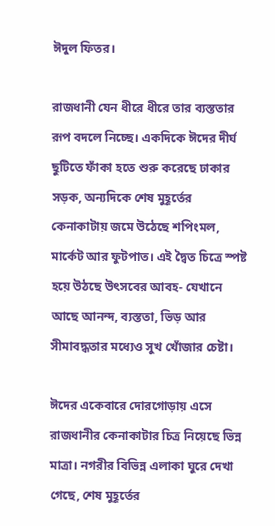ঈদুল ফিতর।

রাজধানী যেন ধীরে ধীরে তার ব্যস্ততার রূপ বদলে নিচ্ছে। একদিকে ঈদের দীর্ঘ ছুটিতে ফাঁকা হতে শুরু করেছে ঢাকার সড়ক, অন্যদিকে শেষ মুহূর্তের কেনাকাটায় জমে উঠেছে শপিংমল, মার্কেট আর ফুটপাত। এই দ্বৈত চিত্রে স্পষ্ট হয়ে উঠছে উৎসবের আবহ- যেখানে আছে আনন্দ, ব্যস্ততা, ভিড় আর সীমাবদ্ধতার মধ্যেও সুখ খোঁজার চেষ্টা।

ঈদের একেবারে দোরগোড়ায় এসে রাজধানীর কেনাকাটার চিত্র নিয়েছে ভিন্ন মাত্রা। নগরীর বিভিন্ন এলাকা ঘুরে দেখা গেছে, শেষ মুহূর্তের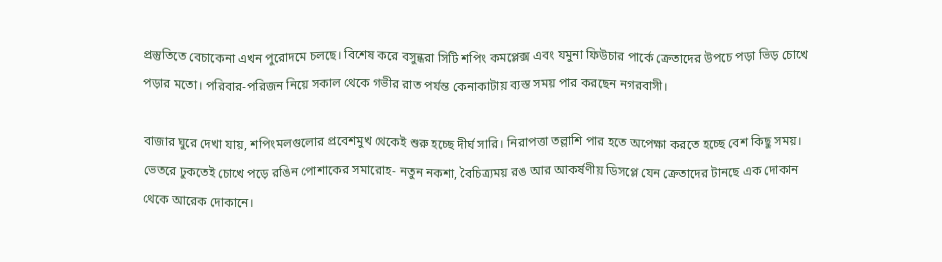প্রস্তুতিতে বেচাকেনা এখন পুরোদমে চলছে। বিশেষ করে বসুন্ধরা সিটি শপিং কমপ্লেক্স এবং যমুনা ফিউচার পার্কে ক্রেতাদের উপচে পড়া ভিড় চোখে পড়ার মতো। পরিবার-পরিজন নিয়ে সকাল থেকে গভীর রাত পর্যন্ত কেনাকাটায় ব্যস্ত সময় পার করছেন নগরবাসী।

বাজার ঘুরে দেখা যায়, শপিংমলগুলোর প্রবেশমুখ থেকেই শুরু হচ্ছে দীর্ঘ সারি। নিরাপত্তা তল্লাশি পার হতে অপেক্ষা করতে হচ্ছে বেশ কিছু সময়। ভেতরে ঢুকতেই চোখে পড়ে রঙিন পোশাকের সমারোহ- নতুন নকশা, বৈচিত্র্যময় রঙ আর আকর্ষণীয় ডিসপ্লে যেন ক্রেতাদের টানছে এক দোকান থেকে আরেক দোকানে।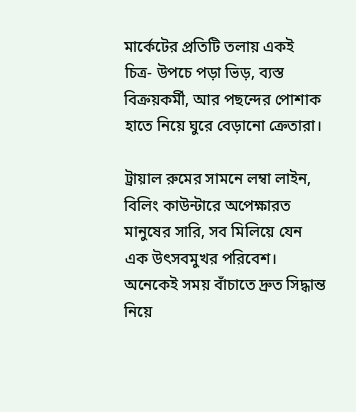মার্কেটের প্রতিটি তলায় একই চিত্র- উপচে পড়া ভিড়, ব্যস্ত বিক্রয়কর্মী, আর পছন্দের পোশাক হাতে নিয়ে ঘুরে বেড়ানো ক্রেতারা।

ট্রায়াল রুমের সামনে লম্বা লাইন, বিলিং কাউন্টারে অপেক্ষারত মানুষের সারি, সব মিলিয়ে যেন এক উৎসবমুখর পরিবেশ। অনেকেই সময় বাঁচাতে দ্রুত সিদ্ধান্ত নিয়ে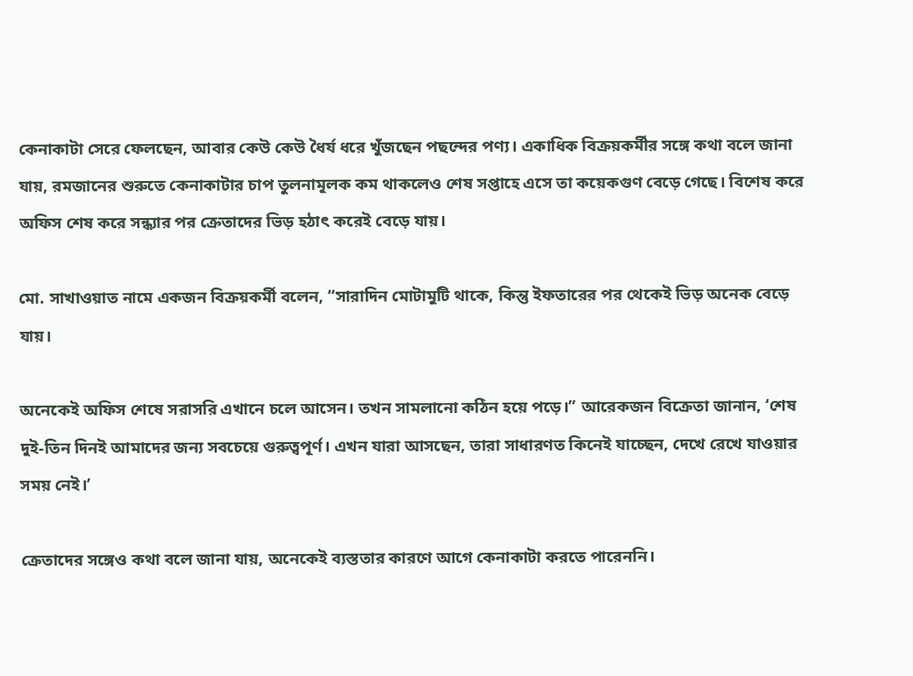কেনাকাটা সেরে ফেলছেন, আবার কেউ কেউ ধৈর্য ধরে খুঁজছেন পছন্দের পণ্য। একাধিক বিক্রয়কর্মীর সঙ্গে কথা বলে জানা যায়, রমজানের শুরুতে কেনাকাটার চাপ তুলনামূলক কম থাকলেও শেষ সপ্তাহে এসে তা কয়েকগুণ বেড়ে গেছে। বিশেষ করে অফিস শেষ করে সন্ধ্যার পর ক্রেতাদের ভিড় হঠাৎ করেই বেড়ে যায়।

মো. সাখাওয়াত নামে একজন বিক্রয়কর্মী বলেন, “সারাদিন মোটামুটি থাকে, কিন্তু ইফতারের পর থেকেই ভিড় অনেক বেড়ে যায়।

অনেকেই অফিস শেষে সরাসরি এখানে চলে আসেন। তখন সামলানো কঠিন হয়ে পড়ে।” আরেকজন বিক্রেতা জানান, ‘শেষ দুই-তিন দিনই আমাদের জন্য সবচেয়ে গুরুত্বপূর্ণ। এখন যারা আসছেন, তারা সাধারণত কিনেই যাচ্ছেন, দেখে রেখে যাওয়ার সময় নেই।’

ক্রেতাদের সঙ্গেও কথা বলে জানা যায়, অনেকেই ব্যস্ততার কারণে আগে কেনাকাটা করতে পারেননি।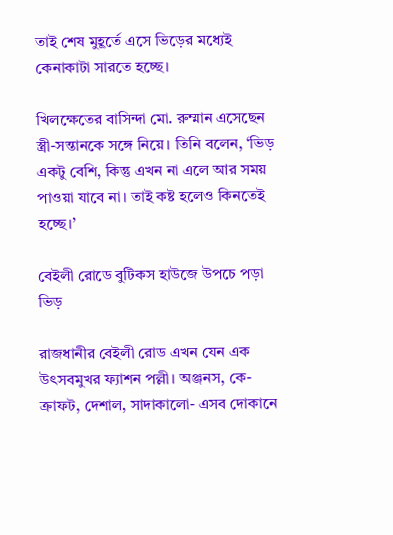তাই শেষ মুহূর্তে এসে ভিড়ের মধ্যেই কেনাকাটা সারতে হচ্ছে।

খিলক্ষেতের বাসিন্দা মো. রুম্মান এসেছেন স্ত্রী-সন্তানকে সঙ্গে নিয়ে। তিনি বলেন, ‘ভিড় একটু বেশি, কিন্তু এখন না এলে আর সময় পাওয়া যাবে না। তাই কষ্ট হলেও কিনতেই হচ্ছে।’

বেইলী রোডে বুটিকস হাউজে উপচে পড়া ভিড়

রাজধানীর বেইলী রোড এখন যেন এক উৎসবমুখর ফ্যাশন পল্লী। অঞ্জনস, কে-ক্রাফট, দেশাল, সাদাকালো- এসব দোকানে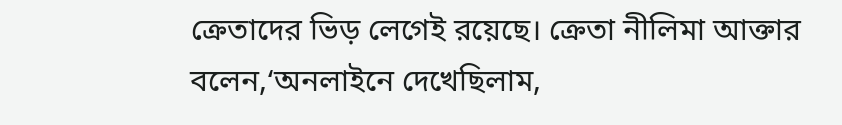ক্রেতাদের ভিড় লেগেই রয়েছে। ক্রেতা নীলিমা আক্তার বলেন,‘অনলাইনে দেখেছিলাম,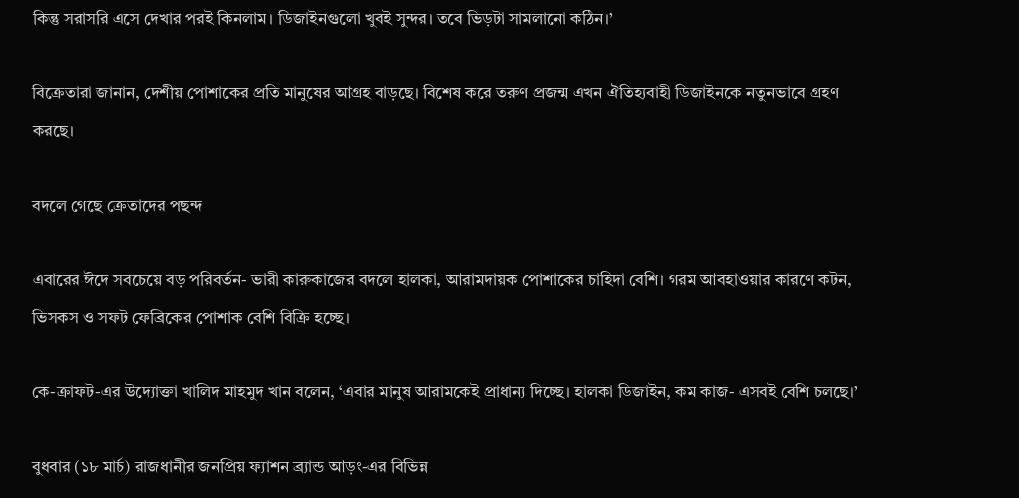কিন্তু সরাসরি এসে দেখার পরই কিনলাম। ডিজাইনগুলো খুবই সুন্দর। তবে ভিড়টা সামলানো কঠিন।’

বিক্রেতারা জানান, দেশীয় পোশাকের প্রতি মানুষের আগ্রহ বাড়ছে। বিশেষ করে তরুণ প্রজন্ম এখন ঐতিহ্যবাহী ডিজাইনকে নতুনভাবে গ্রহণ করছে।

বদলে গেছে ক্রেতাদের পছন্দ

এবারের ঈদে সবচেয়ে বড় পরিবর্তন- ভারী কারুকাজের বদলে হালকা, আরামদায়ক পোশাকের চাহিদা বেশি। গরম আবহাওয়ার কারণে কটন, ভিসকস ও সফট ফেব্রিকের পোশাক বেশি বিক্রি হচ্ছে।

কে-ক্রাফট-এর উদ্যোক্তা খালিদ মাহমুদ খান বলেন, ‘এবার মানুষ আরামকেই প্রাধান্য দিচ্ছে। হালকা ডিজাইন, কম কাজ- এসবই বেশি চলছে।’

বুধবার (১৮ মার্চ) রাজধানীর জনপ্রিয় ফ্যাশন ব্র্যান্ড আড়ং-এর বিভিন্ন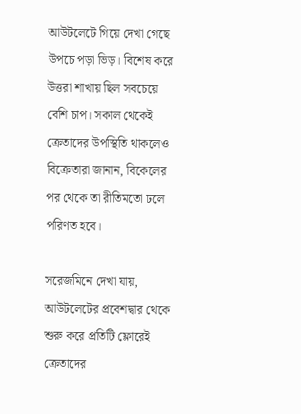আউটলেটে গিয়ে দেখা গেছে উপচে পড়া ভিড়। বিশেষ করে উত্তরা শাখায় ছিল সবচেয়ে বেশি চাপ। সকাল থেকেই ক্রেতাদের উপস্থিতি থাকলেও বিক্রেতারা জানান, বিকেলের পর থেকে তা রীতিমতো ঢলে পরিণত হবে।

সরেজমিনে দেখা যায়, আউটলেটের প্রবেশদ্বার থেকে শুরু করে প্রতিটি ফ্লোরেই ক্রেতাদের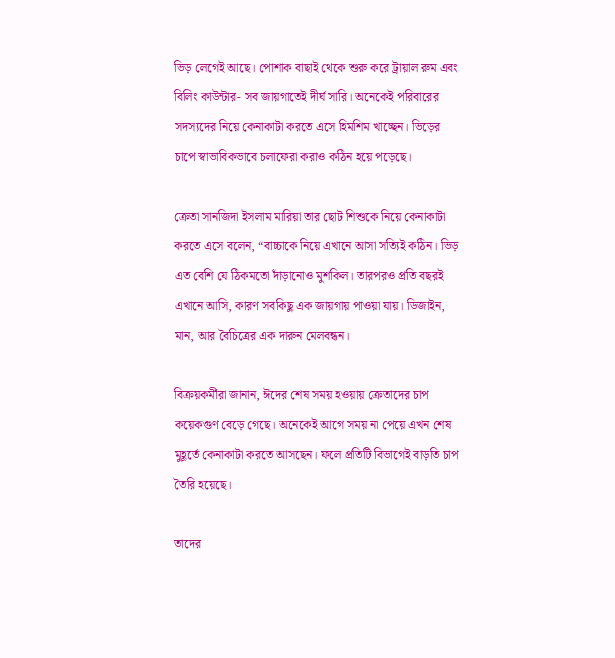ভিড় লেগেই আছে। পোশাক বাছাই থেকে শুরু করে ট্রায়াল রুম এবং বিলিং কাউন্টার- সব জায়গাতেই দীর্ঘ সারি। অনেকেই পরিবারের সদস্যদের নিয়ে কেনাকাটা করতে এসে হিমশিম খাচ্ছেন। ভিড়ের চাপে স্বাভাবিকভাবে চলাফেরা করাও কঠিন হয়ে পড়েছে।

ক্রেতা সানজিদা ইসলাম মারিয়া তার ছোট শিশুকে নিয়ে কেনাকাটা করতে এসে বলেন, “বাচ্চাকে নিয়ে এখানে আসা সত্যিই কঠিন। ভিড় এত বেশি যে ঠিকমতো দাঁড়ানোও মুশকিল। তারপরও প্রতি বছরই এখানে আসি, কারণ সবকিছু এক জায়গায় পাওয়া যায়। ডিজাইন, মান, আর বৈচিত্রের এক দারুন মেলবন্ধন।

বিক্রয়কর্মীরা জানান, ঈদের শেষ সময় হওয়ায় ক্রেতাদের চাপ কয়েকগুণ বেড়ে গেছে। অনেকেই আগে সময় না পেয়ে এখন শেষ মুহূর্তে কেনাকাটা করতে আসছেন। ফলে প্রতিটি বিভাগেই বাড়তি চাপ তৈরি হয়েছে।

তাদের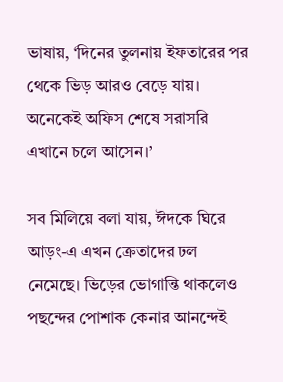ভাষায়, ‘দিনের তুলনায় ইফতারের পর থেকে ভিড় আরও বেড়ে যায়। অনেকেই অফিস শেষে সরাসরি এখানে চলে আসেন।’

সব মিলিয়ে বলা যায়, ঈদকে ঘিরে আড়ং-এ এখন ক্রেতাদের ঢল নেমেছে। ভিড়ের ভোগান্তি থাকলেও পছন্দের পোশাক কেনার আনন্দেই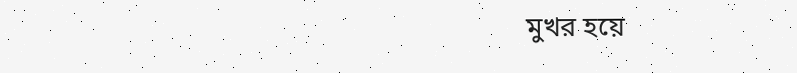মুখর হয়ে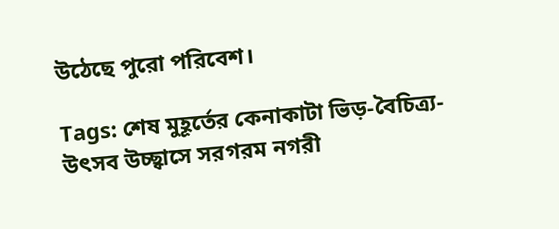উঠেছে পুরো পরিবেশ।

Tags: শেষ মুহূর্তের কেনাকাটা ভিড়-বৈচিত্র্য-উৎসব উচ্ছ্বাসে সরগরম নগরী